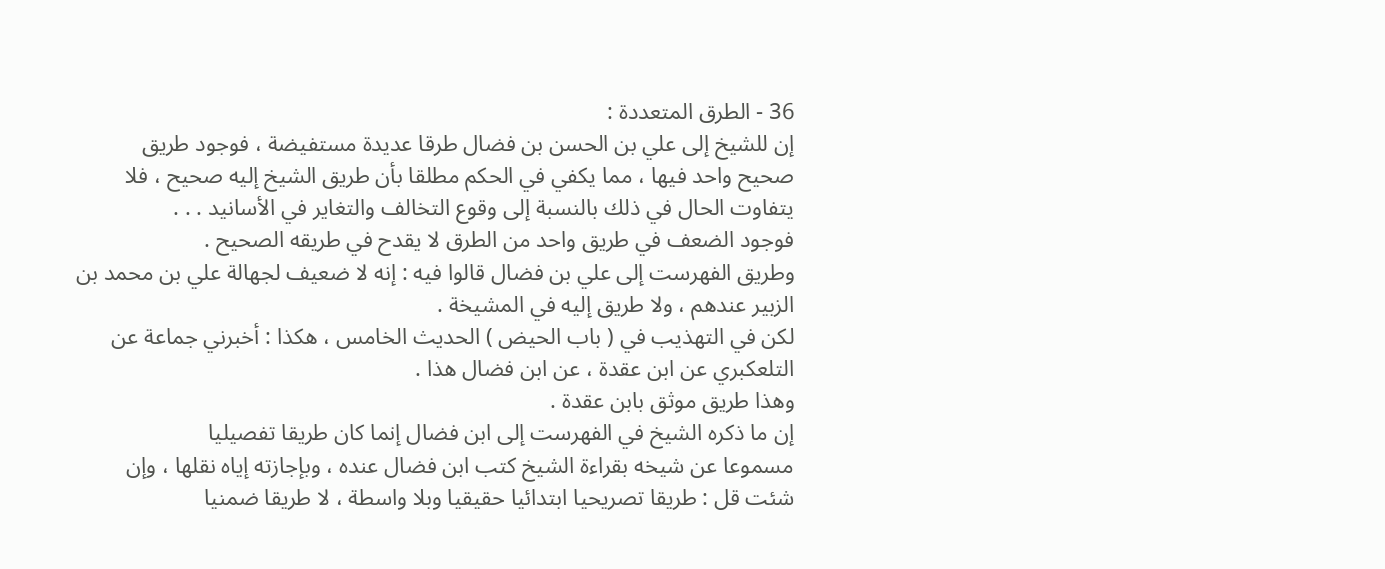36 - الطرق المتعددة :
إن للشيخ إلى علي بن الحسن بن فضال طرقا عديدة مستفيضة ، فوجود طريق
صحيح واحد فيها ، مما يكفي في الحكم مطلقا بأن طريق الشيخ إليه صحيح ، فلا
يتفاوت الحال في ذلك بالنسبة إلى وقوع التخالف والتغاير في الأسانيد . . .
فوجود الضعف في طريق واحد من الطرق لا يقدح في طريقه الصحيح .
وطريق الفهرست إلى علي بن فضال قالوا فيه : إنه لا ضعيف لجهالة علي بن محمد بن
الزبير عندهم ، ولا طريق إليه في المشيخة .
لكن في التهذيب في ( باب الحيض ) الحديث الخامس ، هكذا : أخبرني جماعة عن
التلعكبري عن ابن عقدة ، عن ابن فضال هذا .
وهذا طريق موثق بابن عقدة .
إن ما ذكره الشيخ في الفهرست إلى ابن فضال إنما كان طريقا تفصيليا
مسموعا عن شيخه بقراءة الشيخ كتب ابن فضال عنده ، وبإجازته إياه نقلها ، وإن
شئت قل : طريقا تصريحيا ابتدائيا حقيقيا وبلا واسطة ، لا طريقا ضمنيا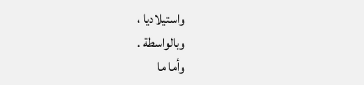واستيلاديا ،
وبالواسطة .
وأما ما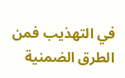في التهذيب فمن الطرق الضمنية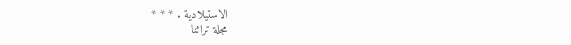الاستيلادية . * * *
مجلة تراثنا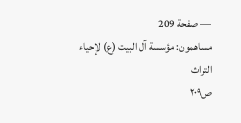— صفحة 209
مساهمون: مؤسسة آل البيت (ع) لإحياء التراث
ص٢٠٩